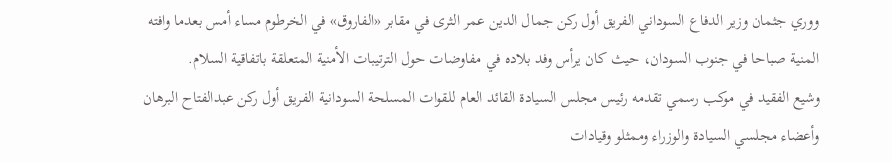ووري جثمان وزير الدفاع السوداني الفريق أول ركن جمال الدين عمر الثرى في مقابر «الفاروق» في الخرطوم مساء أمس بعدما وافته المنية صباحا في جنوب السودان، حيث كان يرأس وفد بلاده في مفاوضات حول الترتيبات الأمنية المتعلقة باتفاقية السلام.
وشيع الفقيد في موكب رسمي تقدمه رئيس مجلس السيادة القائد العام للقوات المسلحة السودانية الفريق أول ركن عبدالفتاح البرهان وأعضاء مجلسي السيادة والوزراء وممثلو وقيادات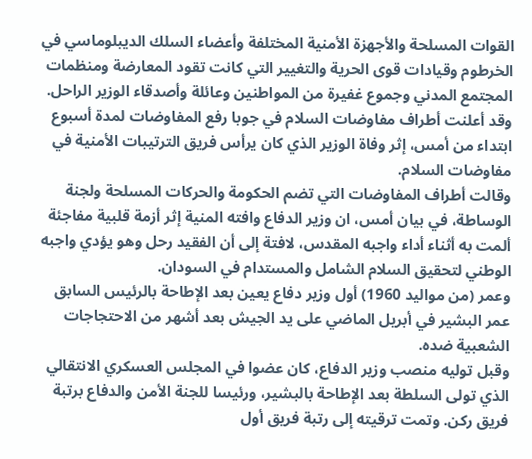القوات المسلحة والأجهزة الأمنية المختلفة وأعضاء السلك الديبلوماسي في الخرطوم وقيادات قوى الحرية والتغيير التي كانت تقود المعارضة ومنظمات المجتمع المدني وجموع غفيرة من المواطنين وعائلة وأصدقاء الوزير الراحل. وقد أعلنت أطراف مفاوضات السلام في جوبا رفع المفاوضات لمدة أسبوع ابتداء من أمس، إثر وفاة الوزير الذي كان يرأس فريق الترتيبات الأمنية في مفاوضات السلام.
وقالت أطراف المفاوضات التي تضم الحكومة والحركات المسلحة ولجنة الوساطة، في بيان أمس، ان وزير الدفاع وافته المنية إثر أزمة قلبية مفاجئة ألمت به أثناء أداء واجبه المقدس، لافتة إلى أن الفقيد رحل وهو يؤدي واجبه الوطني لتحقيق السلام الشامل والمستدام في السودان.
وعمر (من مواليد 1960) أول وزير دفاع يعين بعد الإطاحة بالرئيس السابق عمر البشير في أبريل الماضي على يد الجيش بعد أشهر من الاحتجاجات الشعبية ضده.
وقبل توليه منصب وزير الدفاع، كان عضوا في المجلس العسكري الانتقالي الذي تولى السلطة بعد الإطاحة بالبشير، ورئيسا للجنة الأمن والدفاع برتبة فريق ركن. وتمت ترقيته إلى رتبة فريق أول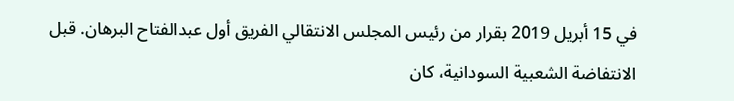في 15 أبريل 2019 بقرار من رئيس المجلس الانتقالي الفريق أول عبدالفتاح البرهان. قبل الانتفاضة الشعبية السودانية، كان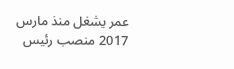عمر يشغل منذ مارس 2017 منصب رئيس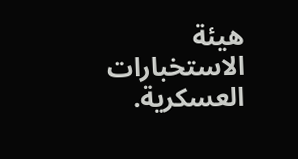هيئة الاستخبارات العسكرية.